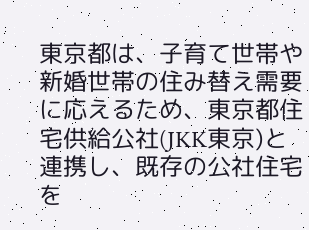東京都は、子育て世帯や新婚世帯の住み替え需要に応えるため、東京都住宅供給公社(JKK東京)と連携し、既存の公社住宅を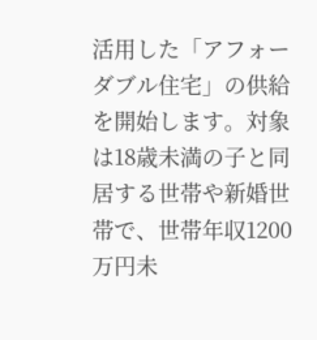活用した「アフォーダブル住宅」の供給を開始します。対象は18歳未満の子と同居する世帯や新婚世帯で、世帯年収1200万円未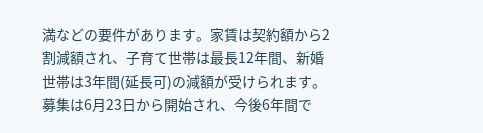満などの要件があります。家賃は契約額から2割減額され、子育て世帯は最長12年間、新婚世帯は3年間(延長可)の減額が受けられます。募集は6月23日から開始され、今後6年間で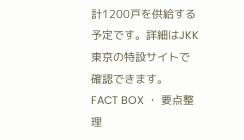計1200戸を供給する予定です。詳細はJKK東京の特設サイトで確認できます。
FACT BOX ・ 要点整理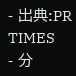- 出典:PR TIMES
- 分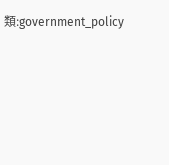類:government_policy